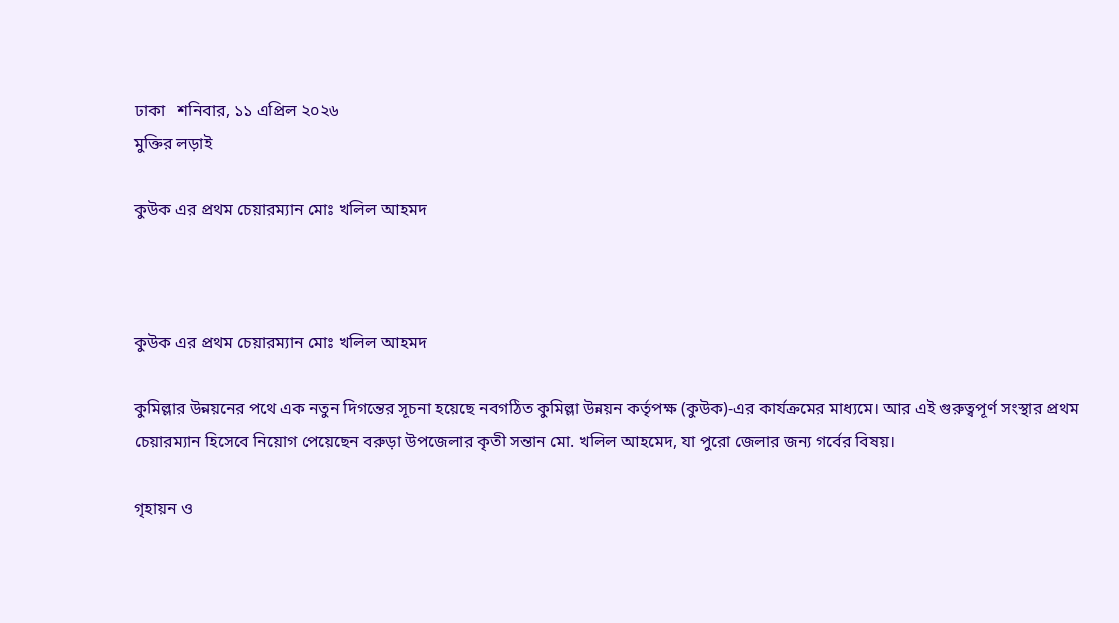ঢাকা   শনিবার, ১১ এপ্রিল ২০২৬
মুক্তির লড়াই

কুউক এর প্রথম চেয়ারম্যান মোঃ খলিল আহমদ



কুউক এর প্রথম চেয়ারম্যান মোঃ খলিল আহমদ

কুমিল্লার উন্নয়নের পথে এক নতুন দিগন্তের সূচনা হয়েছে নবগঠিত কুমিল্লা উন্নয়ন কর্তৃপক্ষ (কুউক)-এর কার্যক্রমের মাধ্যমে। আর এই গুরুত্বপূর্ণ সংস্থার প্রথম চেয়ারম্যান হিসেবে নিয়োগ পেয়েছেন বরুড়া উপজেলার কৃতী সন্তান মো. খলিল আহমেদ, যা পুরো জেলার জন্য গর্বের বিষয়।

গৃহায়ন ও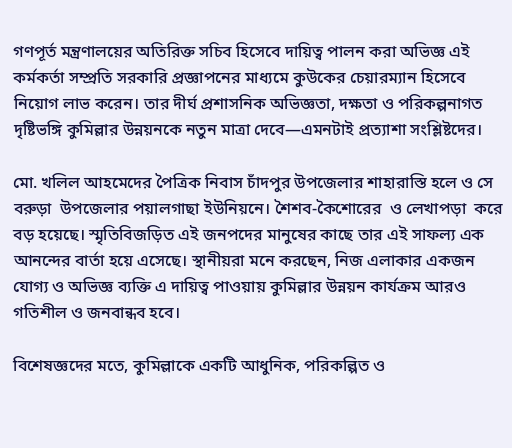গণপূর্ত মন্ত্রণালয়ের অতিরিক্ত সচিব হিসেবে দায়িত্ব পালন করা অভিজ্ঞ এই কর্মকর্তা সম্প্রতি সরকারি প্রজ্ঞাপনের মাধ্যমে কুউকের চেয়ারম্যান হিসেবে নিয়োগ লাভ করেন। তার দীর্ঘ প্রশাসনিক অভিজ্ঞতা, দক্ষতা ও পরিকল্পনাগত দৃষ্টিভঙ্গি কুমিল্লার উন্নয়নকে নতুন মাত্রা দেবে—এমনটাই প্রত্যাশা সংশ্লিষ্টদের।

মো. খলিল আহমেদের পৈত্রিক নিবাস চাঁদপুর উপজেলার শাহারাস্তি হলে ও সে বরুড়া  উপজেলার পয়ালগাছা ইউনিয়নে। শৈশব-কৈশোরের  ও লেখাপড়া  করে বড় হয়েছে। স্মৃতিবিজড়িত এই জনপদের মানুষের কাছে তার এই সাফল্য এক আনন্দের বার্তা হয়ে এসেছে। স্থানীয়রা মনে করছেন, নিজ এলাকার একজন যোগ্য ও অভিজ্ঞ ব্যক্তি এ দায়িত্ব পাওয়ায় কুমিল্লার উন্নয়ন কার্যক্রম আরও গতিশীল ও জনবান্ধব হবে।

বিশেষজ্ঞদের মতে, কুমিল্লাকে একটি আধুনিক, পরিকল্পিত ও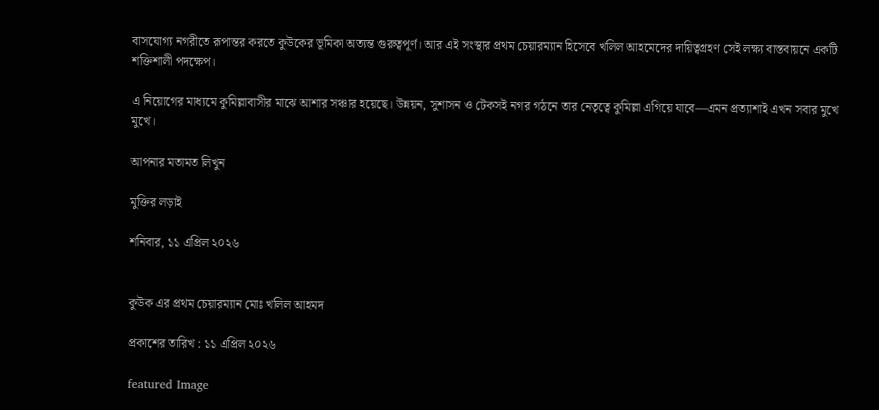বাসযোগ্য নগরীতে রূপান্তর করতে কুউকের ভূমিকা অত্যন্ত গুরুত্বপূর্ণ। আর এই সংস্থার প্রথম চেয়ারম্যান হিসেবে খলিল আহমেদের দায়িত্বগ্রহণ সেই লক্ষ্য বাস্তবায়নে একটি শক্তিশালী পদক্ষেপ।

এ নিয়োগের মাধ্যমে কুমিল্লাবাসীর মাঝে আশার সঞ্চার হয়েছে। উন্নয়ন, সুশাসন ও টেকসই নগর গঠনে তার নেতৃত্বে কুমিল্লা এগিয়ে যাবে—এমন প্রত্যাশাই এখন সবার মুখে মুখে।

আপনার মতামত লিখুন

মুক্তির লড়াই

শনিবার, ১১ এপ্রিল ২০২৬


কুউক এর প্রথম চেয়ারম্যান মোঃ খলিল আহমদ

প্রকাশের তারিখ : ১১ এপ্রিল ২০২৬

featured Image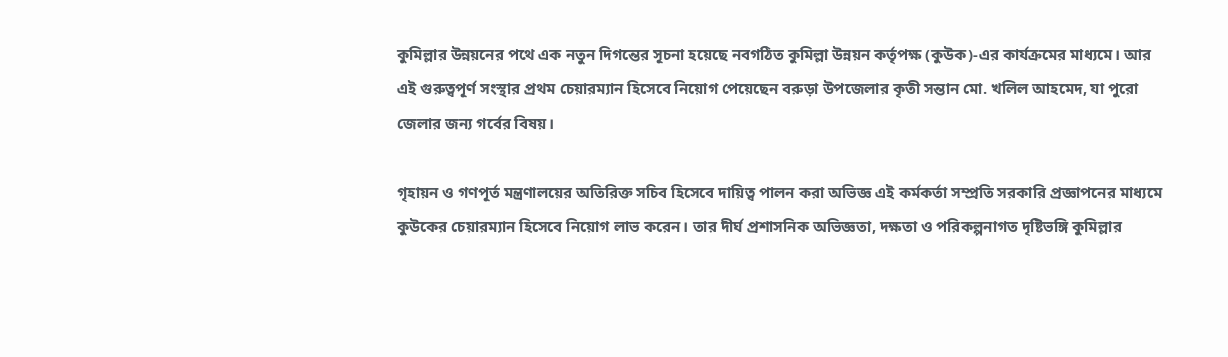কুমিল্লার উন্নয়নের পথে এক নতুন দিগন্তের সূচনা হয়েছে নবগঠিত কুমিল্লা উন্নয়ন কর্তৃপক্ষ (কুউক)-এর কার্যক্রমের মাধ্যমে। আর এই গুরুত্বপূর্ণ সংস্থার প্রথম চেয়ারম্যান হিসেবে নিয়োগ পেয়েছেন বরুড়া উপজেলার কৃতী সন্তান মো. খলিল আহমেদ, যা পুরো জেলার জন্য গর্বের বিষয়।

গৃহায়ন ও গণপূর্ত মন্ত্রণালয়ের অতিরিক্ত সচিব হিসেবে দায়িত্ব পালন করা অভিজ্ঞ এই কর্মকর্তা সম্প্রতি সরকারি প্রজ্ঞাপনের মাধ্যমে কুউকের চেয়ারম্যান হিসেবে নিয়োগ লাভ করেন। তার দীর্ঘ প্রশাসনিক অভিজ্ঞতা, দক্ষতা ও পরিকল্পনাগত দৃষ্টিভঙ্গি কুমিল্লার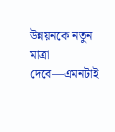উন্নয়নকে নতুন মাত্রা দেবে—এমনটাই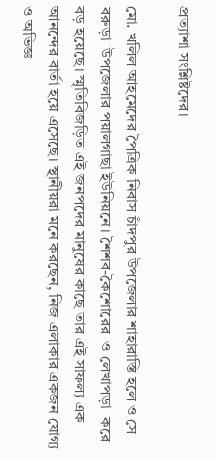প্রত্যাশা সংশ্লিষ্টদের।

মো. খলিল আহমেদের পৈত্রিক নিবাস চাঁদপুর উপজেলার শাহারাস্তি হলে ও সে বরুড়া  উপজেলার পয়ালগাছা ইউনিয়নে। শৈশব-কৈশোরের  ও লেখাপড়া  করে বড় হয়েছে। স্মৃতিবিজড়িত এই জনপদের মানুষের কাছে তার এই সাফল্য এক আনন্দের বার্তা হয়ে এসেছে। স্থানীয়রা মনে করছেন, নিজ এলাকার একজন যোগ্য ও অভিজ্ঞ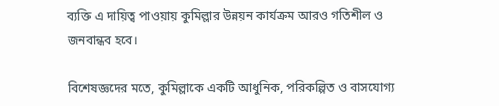ব্যক্তি এ দায়িত্ব পাওয়ায় কুমিল্লার উন্নয়ন কার্যক্রম আরও গতিশীল ও জনবান্ধব হবে।

বিশেষজ্ঞদের মতে, কুমিল্লাকে একটি আধুনিক, পরিকল্পিত ও বাসযোগ্য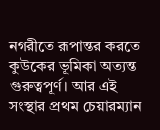নগরীতে রূপান্তর করতে কুউকের ভূমিকা অত্যন্ত গুরুত্বপূর্ণ। আর এই সংস্থার প্রথম চেয়ারম্যান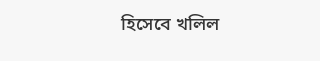হিসেবে খলিল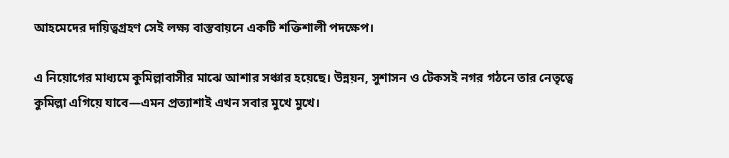আহমেদের দায়িত্বগ্রহণ সেই লক্ষ্য বাস্তবায়নে একটি শক্তিশালী পদক্ষেপ।

এ নিয়োগের মাধ্যমে কুমিল্লাবাসীর মাঝে আশার সঞ্চার হয়েছে। উন্নয়ন, সুশাসন ও টেকসই নগর গঠনে তার নেতৃত্বে কুমিল্লা এগিয়ে যাবে—এমন প্রত্যাশাই এখন সবার মুখে মুখে।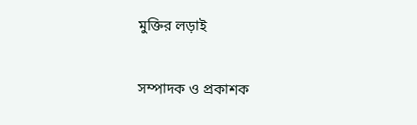মুক্তির লড়াই

সম্পাদক ও প্রকাশক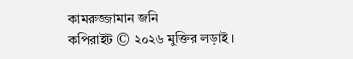কামরুজ্জামান জনি
কপিরাইট © ২০২৬ মুক্তির লড়াই ।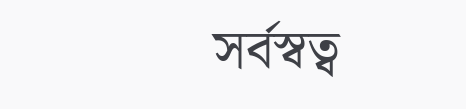সর্বস্বত্ব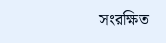সংরক্ষিত